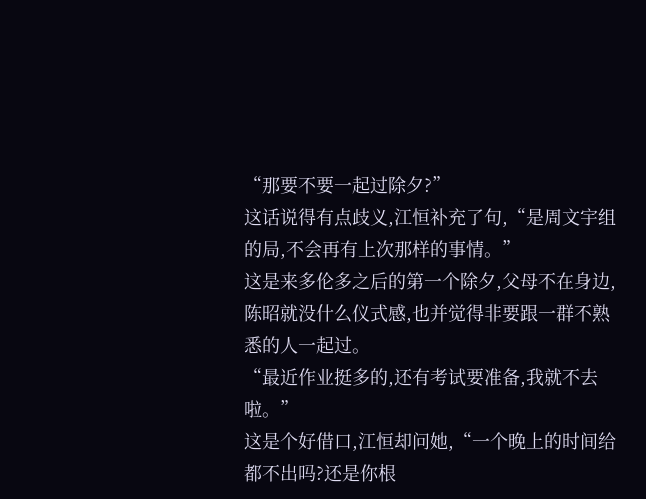“那要不要一起过除夕?”
这话说得有点歧义,江恒补充了句,“是周文宇组的局,不会再有上次那样的事情。”
这是来多伦多之后的第一个除夕,父母不在身边,陈昭就没什么仪式感,也并觉得非要跟一群不熟悉的人一起过。
“最近作业挺多的,还有考试要准备,我就不去啦。”
这是个好借口,江恒却问她,“一个晚上的时间给都不出吗?还是你根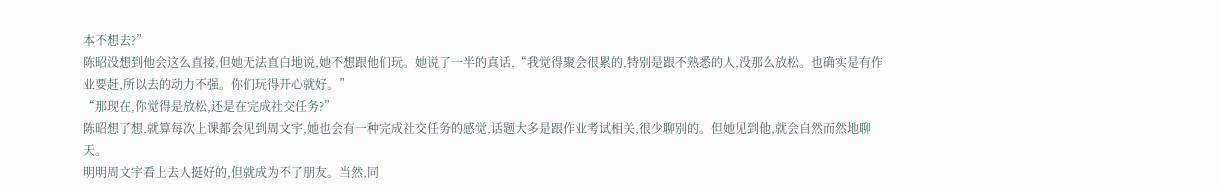本不想去?”
陈昭没想到他会这么直接,但她无法直白地说,她不想跟他们玩。她说了一半的真话,“我觉得聚会很累的,特别是跟不熟悉的人,没那么放松。也确实是有作业要赶,所以去的动力不强。你们玩得开心就好。”
“那现在,你觉得是放松,还是在完成社交任务?”
陈昭想了想,就算每次上课都会见到周文宇,她也会有一种完成社交任务的感觉,话题大多是跟作业考试相关,很少聊别的。但她见到他,就会自然而然地聊天。
明明周文宇看上去人挺好的,但就成为不了朋友。当然,同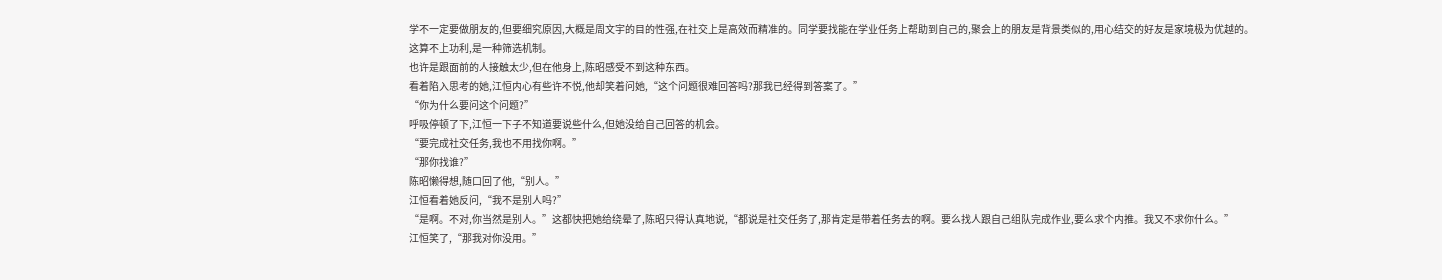学不一定要做朋友的,但要细究原因,大概是周文宇的目的性强,在社交上是高效而精准的。同学要找能在学业任务上帮助到自己的,聚会上的朋友是背景类似的,用心结交的好友是家境极为优越的。
这算不上功利,是一种筛选机制。
也许是跟面前的人接触太少,但在他身上,陈昭感受不到这种东西。
看着陷入思考的她,江恒内心有些许不悦,他却笑着问她,“这个问题很难回答吗?那我已经得到答案了。”
“你为什么要问这个问题?”
呼吸停顿了下,江恒一下子不知道要说些什么,但她没给自己回答的机会。
“要完成社交任务,我也不用找你啊。”
“那你找谁?”
陈昭懒得想,随口回了他,“别人。”
江恒看着她反问,“我不是别人吗?”
“是啊。不对,你当然是别人。”这都快把她给绕晕了,陈昭只得认真地说,“都说是社交任务了,那肯定是带着任务去的啊。要么找人跟自己组队完成作业,要么求个内推。我又不求你什么。”
江恒笑了,“那我对你没用。”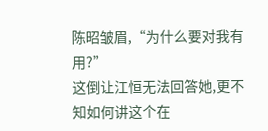陈昭皱眉,“为什么要对我有用?”
这倒让江恒无法回答她,更不知如何讲这个在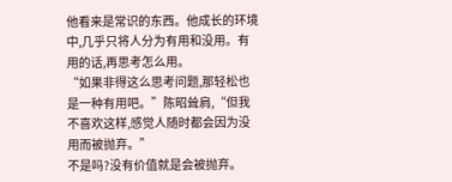他看来是常识的东西。他成长的环境中,几乎只将人分为有用和没用。有用的话,再思考怎么用。
“如果非得这么思考问题,那轻松也是一种有用吧。”陈昭耸肩,“但我不喜欢这样,感觉人随时都会因为没用而被抛弃。”
不是吗?没有价值就是会被抛弃。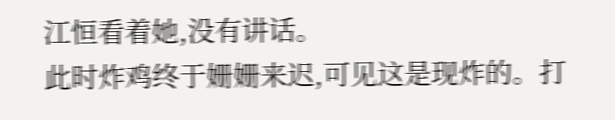江恒看着她,没有讲话。
此时炸鸡终于姗姗来迟,可见这是现炸的。打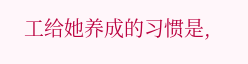工给她养成的习惯是,